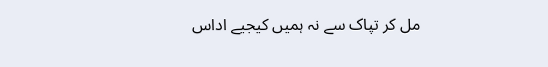مل کر تپاک سے نہ ہمیں کیجیے اداس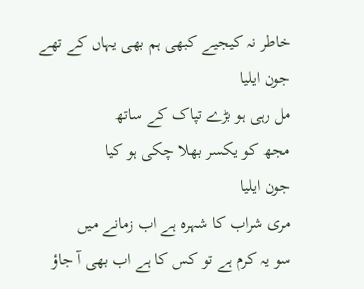خاطر نہ کیجیے کبھی ہم بھی یہاں کے تھے
جون ایلیا
مل رہی ہو بڑے تپاک کے ساتھ
مجھ کو یکسر بھلا چکی ہو کیا
جون ایلیا
مری شراب کا شہرہ ہے اب زمانے میں
سو یہ کرم ہے تو کس کا ہے اب بھی آ جاؤ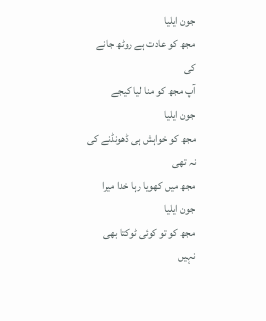جون ایلیا
مجھ کو عادت ہے روٹھ جانے کی
آپ مجھ کو منا لیا کیجے
جون ایلیا
مجھ کو خواہش ہی ڈھونڈنے کی نہ تھی
مجھ میں کھویا رہا خدا میرا
جون ایلیا
مجھ کو تو کوئی ٹوکتا بھی نہیں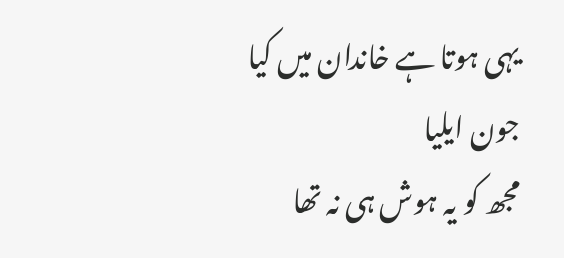یہی ہوتا ہے خاندان میں کیا
جون ایلیا
مجھ کو یہ ہوش ہی نہ تھا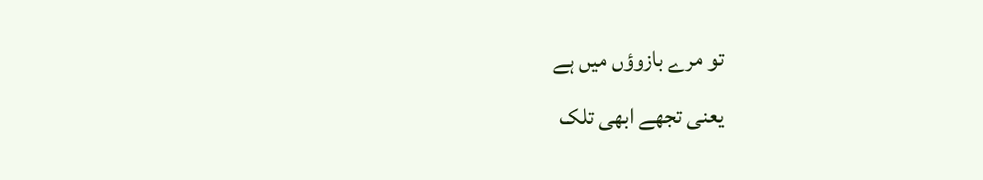تو مرے بازوؤں میں ہے
یعنی تجھے ابھی تلک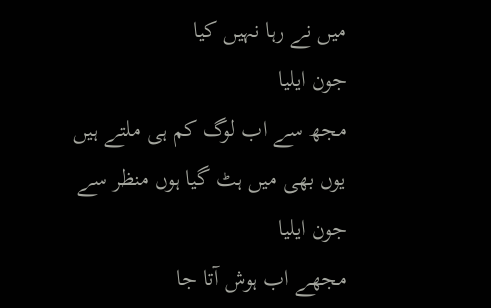میں نے رہا نہیں کیا
جون ایلیا
مجھ سے اب لوگ کم ہی ملتے ہیں
یوں بھی میں ہٹ گیا ہوں منظر سے
جون ایلیا
مجھے اب ہوش آتا جا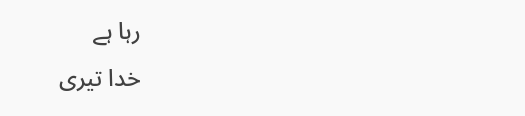رہا ہے
خدا تیری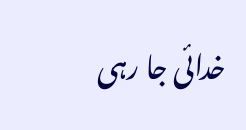خدائی جا رہی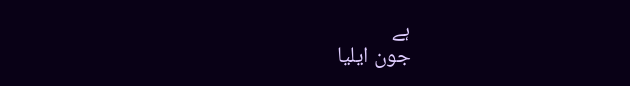ہے
جون ایلیا